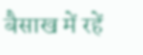बैसाख में रहें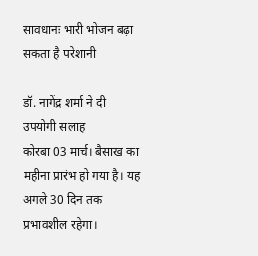सावधानः भारी भोजन बढ़ा सकता है परेशानी

डॉ. नागेंद्र शर्मा ने दी उपयोगी सलाह
कोरबा 03 मार्च। बैसाख का महीना प्रारंभ हो गया है। यह अगले 30 दिन तक प्रभावशील रहेगा।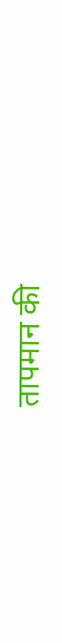तापमान की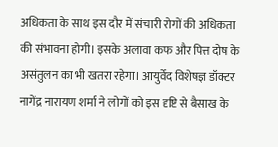अधिकता के साथ इस दौर में संचारी रोगों की अधिकता की संभावना होगी। इसके अलावा कफ और पित्त दोष के असंतुलन का भी खतरा रहेगा। आयुर्वेद विशेषज्ञ डॉक्टर नागेंद्र नारायण शर्मा ने लोगों को इस दृष्टि से बैसाख के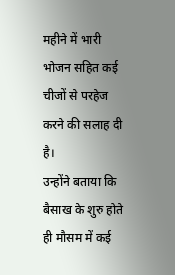महीने में भारी भोजन सहित कई चीजों से परहेज करने की सलाह दी है।
उन्होंने बताया कि बैसाख के शुरु होते ही मौसम में कई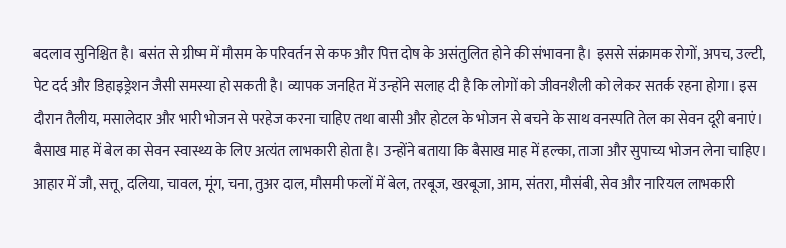बदलाव सुनिश्चित है। बसंत से ग्रीष्म में मौसम के परिवर्तन से कफ और पित्त दोष के असंतुलित होने की संभावना है। इससे संक्रामक रोगों, अपच, उल्टी, पेट दर्द और डिहाइड्रेशन जैसी समस्या हो सकती है। व्यापक जनहित में उन्होंने सलाह दी है कि लोगों को जीवनशैली को लेकर सतर्क रहना होगा। इस दौरान तैलीय, मसालेदार और भारी भोजन से परहेज करना चाहिए तथा बासी और होटल के भोजन से बचने के साथ वनस्पति तेल का सेवन दूरी बनाएं। बैसाख माह में बेल का सेवन स्वास्थ्य के लिए अत्यंत लाभकारी होता है। उन्होंने बताया कि बैसाख माह में हल्का, ताजा और सुपाच्य भोजन लेना चाहिए। आहार में जौ, सत्तू, दलिया, चावल, मूंग, चना, तुअर दाल, मौसमी फलों में बेल, तरबूज, खरबूजा, आम, संतरा, मौसंबी, सेव और नारियल लाभकारी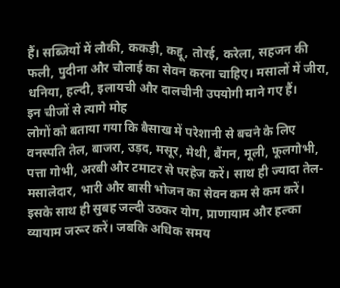हैं। सब्जियों में लौकी, ककड़ी, कद्दू, तोरई, करेला, सहजन की फली, पुदीना और चौलाई का सेवन करना चाहिए। मसालों में जीरा, धनिया, हल्दी, इलायची और दालचीनी उपयोगी माने गए हैं।
इन चीजों से त्यागे मोह
लोगों को बताया गया कि बैसाख में परेशानी से बचने के लिए वनस्पति तेल, बाजरा, उड़द, मसूर, मेथी, बैंगन, मूली, फूलगोभी, पत्ता गोभी, अरबी और टमाटर से परहेज करें। साथ ही ज्यादा तेल-मसालेदार, भारी और बासी भोजन का सेवन कम से कम करें। इसके साथ ही सुबह जल्दी उठकर योग, प्राणायाम और हल्का व्यायाम जरूर करें। जबकि अधिक समय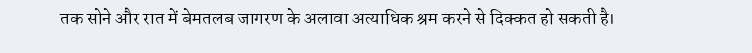तक सोने और रात में बेमतलब जागरण के अलावा अत्याधिक श्रम करने से दिक्कत हो सकती है।